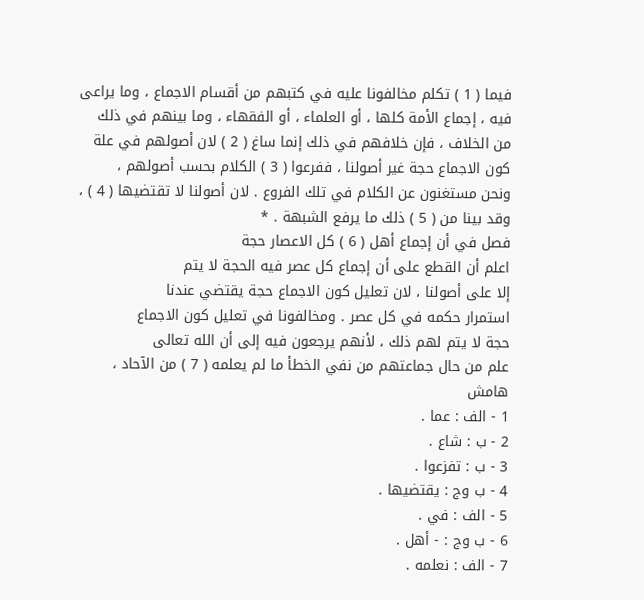فيما ( 1 ) تكلم مخالفونا عليه في كتبهم من أقسام الاجماع ، وما يراعى
فيه ، إجماع الأمة كلها ، أو العلماء ، أو الفقهاء ، وما بينهم في ذلك
من الخلاف ، فإن خلافهم في ذلك إنما ساغ ( 2 ) لان أصولهم في علة
كون الاجماع حجة غير أصولنا ، ففرعوا ( 3 ) الكلام بحسب أصولهم ،
ونحن مستغنون عن الكلام في تلك الفروع . لان أصولنا لا تقتضيها ( 4 ) ،
وقد بينا من ( 5 ) ذلك ما يرفع الشبهة . *
فصل في أن إجماع أهل ( 6 ) كل الاعصار حجة
اعلم أن القطع على أن إجماع كل عصر فيه الحجة لا يتم
إلا على أصولنا ، لان تعليل كون الاجماع حجة يقتضي عندنا
استمرار حكمه في كل عصر . ومخالفونا في تعليل كون الاجماع
حجة لا يتم لهم ذلك ، لأنهم يرجعون فيه إلى أن الله تعالى
علم من حال جماعتهم من نفي الخطأ ما لم يعلمه ( 7 ) من الآحاد ،
هامش
1 - الف : عما .
2 - ب : شاع .
3 - ب : تفزعوا .
4 - ب وج : يقتضيها .
5 - الف : في .
6 - ب وج : - أهل .
7 - الف : نعلمه .